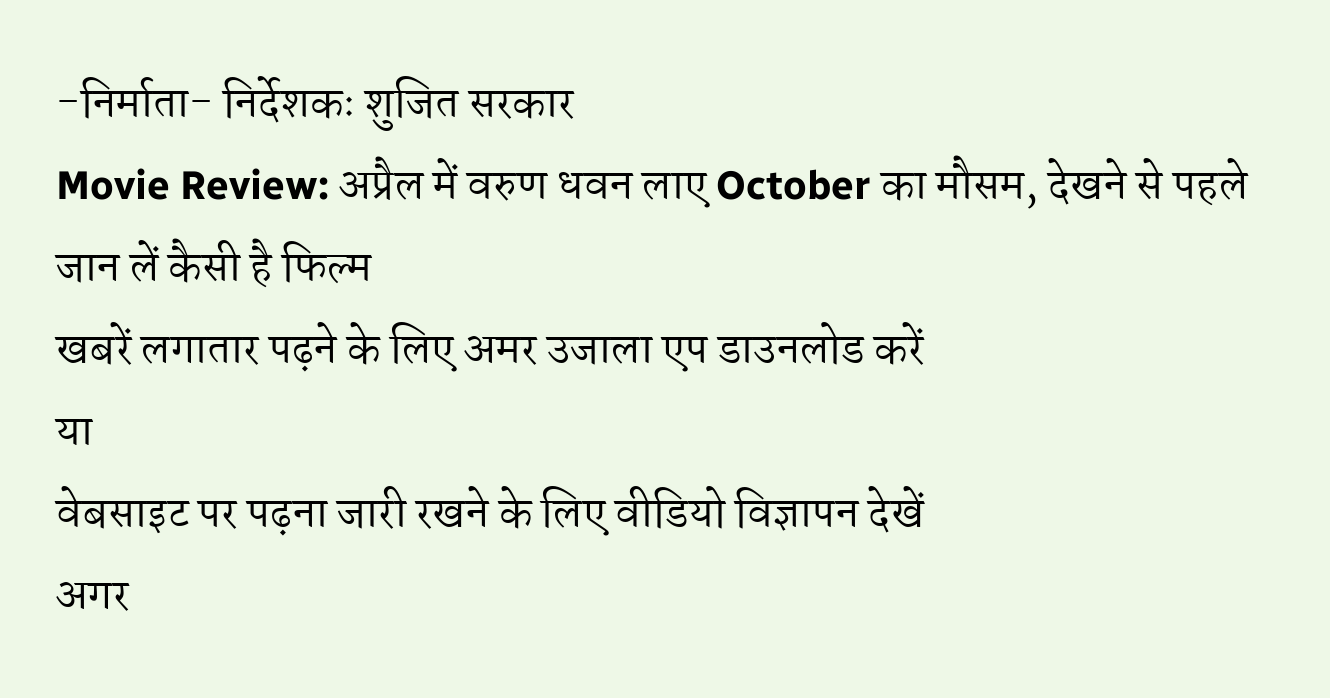-निर्माता- निर्देशकः शुजित सरकार
Movie Review: अप्रैल में वरुण धवन लाए October का मौसम, देखने से पहले जान लें कैसी है फिल्म
खबरें लगातार पढ़ने के लिए अमर उजाला एप डाउनलोड करें
या
वेबसाइट पर पढ़ना जारी रखने के लिए वीडियो विज्ञापन देखें
अगर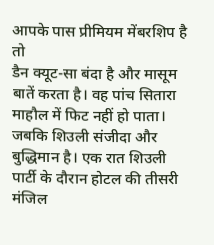आपके पास प्रीमियम मेंबरशिप है तो
डैन क्यूट-सा बंदा है और मासूम बातें करता है। वह पांच सितारा माहौल में फिट नहीं हो पाता। जबकि शिउली संजीदा और बुद्धिमान है। एक रात शिउली पार्टी के दौरान होटल की तीसरी मंजिल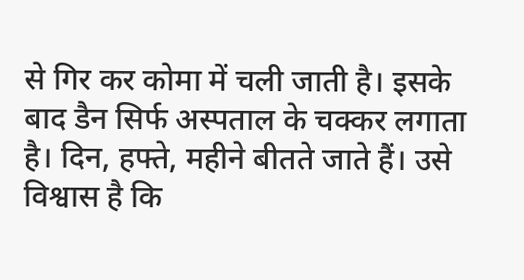से गिर कर कोमा में चली जाती है। इसके बाद डैन सिर्फ अस्पताल के चक्कर लगाता है। दिन, हफ्ते, महीने बीतते जाते हैं। उसे विश्वास है कि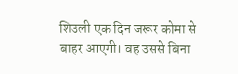शिउली एक दिन जरूर कोमा से बाहर आएगी। वह उससे बिना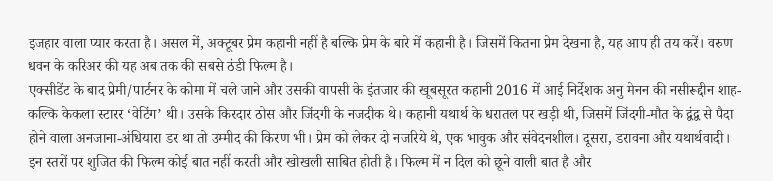इजहार वाला प्यार करता है। असल में, अक्टूबर प्रेम कहानी नहीं है बल्कि प्रेम के बारे में कहानी है। जिसमें कितना प्रेम देखना है, यह आप ही तय करें। वरुण धवन के करिअर की यह अब तक की सबसे ठंडी फिल्म है।
एक्सीडेंट के बाद प्रेमी/पार्टनर के कोमा में चले जाने और उसकी वापसी के इंतजार की खूबसूरत कहानी 2016 में आई निर्देशक अनु मेनन की नसीरूद्दीन शाह-कल्कि केकला स्टारर ‘वेटिंग’ थी। उसके किरदार ठोस और जिंदगी के नजदीक थे। कहानी यथार्थ के धरातल पर खड़ी थी, जिसमें जिंदगी-मौत के द्वंद्व से पैदा होने वाला अनजाना-अंधियारा डर था तो उम्मीद की किरण भी। प्रेम को लेकर दो नजरिये थे, एक भावुक और संवेदनशील। दूसरा, डरावना और यथार्थवादी। इन स्तरों पर शुजित की फिल्म कोई बात नहीं करती और खोखली साबित होती है। फिल्म में न दिल को छूने वाली बात है और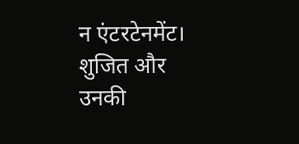न एंटरटेनमेंट।
शुजित और उनकी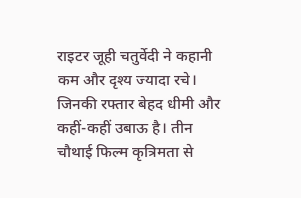राइटर जूही चतुर्वेदी ने कहानी कम और दृश्य ज्यादा रचे। जिनकी रफ्तार बेहद धीमी और कहीं-कहीं उबाऊ है। तीन चौथाई फिल्म कृत्रिमता से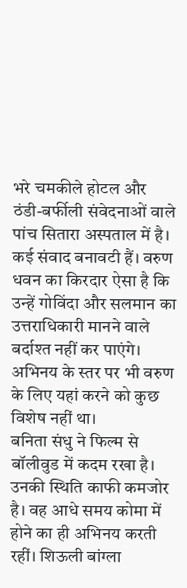भरे चमकीले होटल और ठंडी-बर्फीली संवेदनाओं वाले पांच सितारा अस्पताल में है। कई संवाद बनावटी हैं। वरुण धवन का किरदार ऐसा है कि उन्हें गोविंदा और सलमान का उत्तराधिकारी मानने वाले बर्दाश्त नहीं कर पाएंगे। अभिनय के स्तर पर भी वरुण के लिए यहां करने को कुछ विशेष नहीं था।
बनिता संधु ने फिल्म से बॉलीवुड में कदम रखा है। उनकी स्थिति काफी कमजोर है। वह आधे समय कोमा में होने का ही अभिनय करती रहीं। शिऊली बांग्ला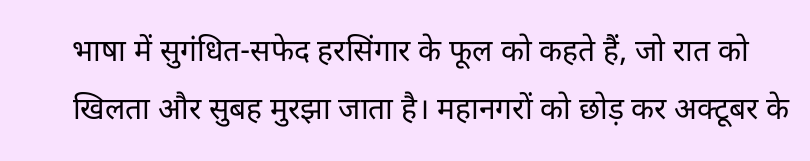भाषा में सुगंधित-सफेद हरसिंगार के फूल को कहते हैं, जो रात को खिलता और सुबह मुरझा जाता है। महानगरों को छोड़ कर अक्टूबर के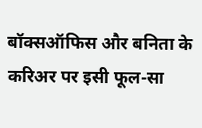बॉक्सऑफिस और बनिता के करिअर पर इसी फूल-सा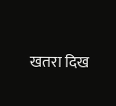खतरा दिख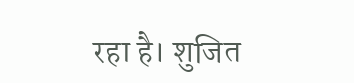रहा है। शुजित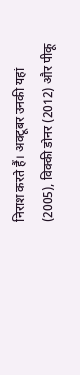निराश करते हैं। अक्टूबर उनकी यहां (2005), विक्की डोनर (2012) और पीकू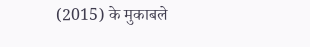(2015) के मुकाबले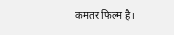कमतर फिल्म है।